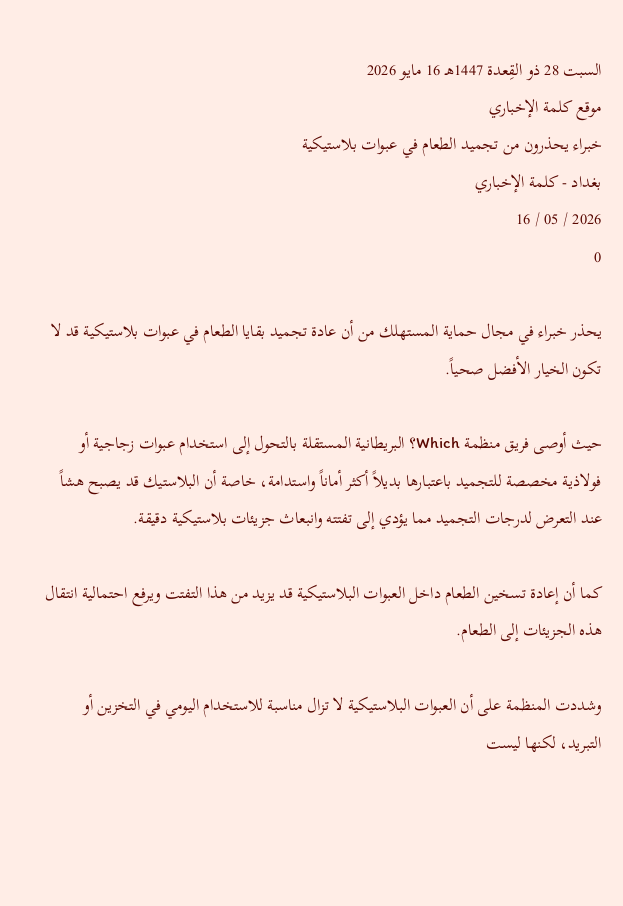السبت 28 ذو القِعدة 1447هـ 16 مايو 2026
موقع كلمة الإخباري
خبراء يحذرون من تجميد الطعام في عبوات بلاستيكية
بغداد - كلمة الإخباري
2026 / 05 / 16
0

يحذر خبراء في مجال حماية المستهلك من أن عادة تجميد بقايا الطعام في عبوات بلاستيكية قد لا تكون الخيار الأفضل صحياً.

حيث أوصى فريق منظمة Which؟ البريطانية المستقلة بالتحول إلى استخدام عبوات زجاجية أو فولاذية مخصصة للتجميد باعتبارها بديلاً أكثر أماناً واستدامة، خاصة أن البلاستيك قد يصبح هشاً عند التعرض لدرجات التجميد مما يؤدي إلى تفتته وانبعاث جزيئات بلاستيكية دقيقة.

كما أن إعادة تسخين الطعام داخل العبوات البلاستيكية قد يزيد من هذا التفتت ويرفع احتمالية انتقال هذه الجزيئات إلى الطعام.

وشددت المنظمة على أن العبوات البلاستيكية لا تزال مناسبة للاستخدام اليومي في التخزين أو التبريد، لكنها ليست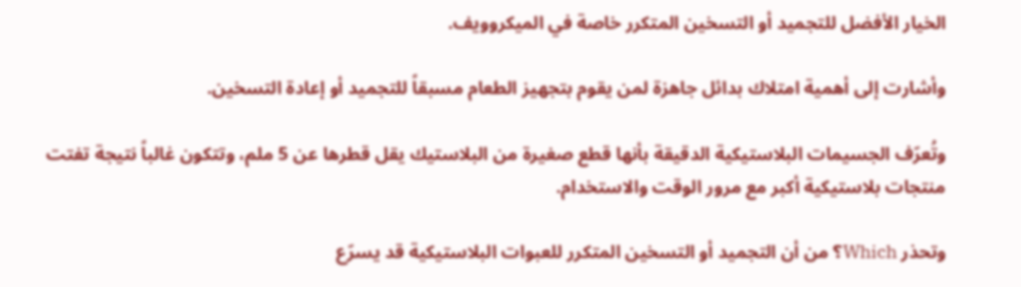الخيار الأفضل للتجميد أو التسخين المتكرر خاصة في الميكروويف.

وأشارت إلى أهمية امتلاك بدائل جاهزة لمن يقوم بتجهيز الطعام مسبقاً للتجميد أو إعادة التسخين.

وتُعرّف الجسيمات البلاستيكية الدقيقة بأنها قطع صغيرة من البلاستيك يقل قطرها عن 5 ملم، وتتكون غالباً نتيجة تفتت منتجات بلاستيكية أكبر مع مرور الوقت والاستخدام.

وتحذر Which؟ من أن التجميد أو التسخين المتكرر للعبوات البلاستيكية قد يسرّع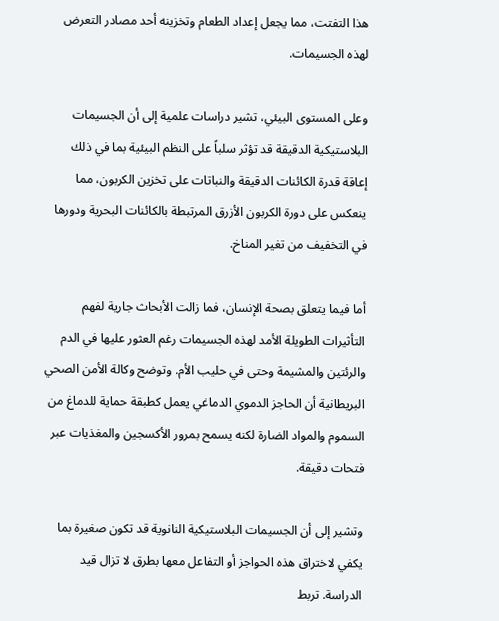هذا التفتت، مما يجعل إعداد الطعام وتخزينه أحد مصادر التعرض لهذه الجسيمات.

وعلى المستوى البيئي، تشير دراسات علمية إلى أن الجسيمات البلاستيكية الدقيقة قد تؤثر سلباً على النظم البيئية بما في ذلك إعاقة قدرة الكائنات الدقيقة والنباتات على تخزين الكربون، مما ينعكس على دورة الكربون الأزرق المرتبطة بالكائنات البحرية ودورها في التخفيف من تغير المناخ.

أما فيما يتعلق بصحة الإنسان، فما زالت الأبحاث جارية لفهم التأثيرات الطويلة الأمد لهذه الجسيمات رغم العثور عليها في الدم والرئتين والمشيمة وحتى في حليب الأم. وتوضح وكالة الأمن الصحي البريطانية أن الحاجز الدموي الدماغي يعمل كطبقة حماية للدماغ من السموم والمواد الضارة لكنه يسمح بمرور الأكسجين والمغذيات عبر فتحات دقيقة.

وتشير إلى أن الجسيمات البلاستيكية النانوية قد تكون صغيرة بما يكفي لاختراق هذه الحواجز أو التفاعل معها بطرق لا تزال قيد الدراسة. تربط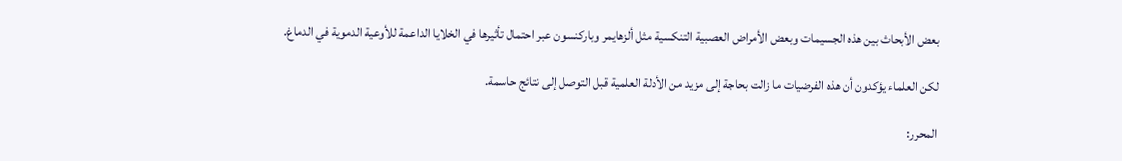بعض الأبحاث بين هذه الجسيمات وبعض الأمراض العصبية التنكسية مثل ألزهايمر وباركنسون عبر احتمال تأثيرها في الخلايا الداعمة للأوعية الدموية في الدماغ.

لكن العلماء يؤكدون أن هذه الفرضيات ما زالت بحاجة إلى مزيد من الأدلة العلمية قبل التوصل إلى نتائج حاسمة.

المحرر: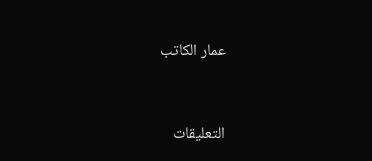عمار الكاتب



التعليقات